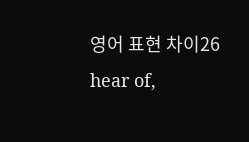영어 표현 차이26 hear of,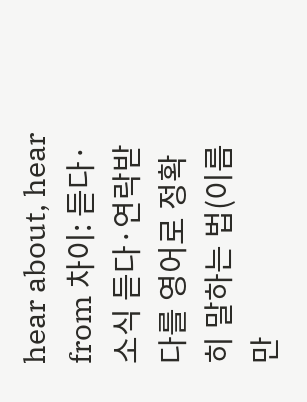hear about, hear from 차이: 듣다·소식 듣다·연락받다를 영어로 정확히 말하는 법(이름만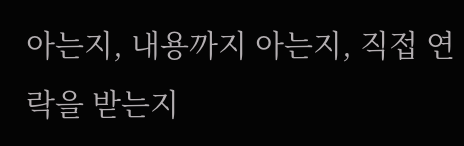아는지, 내용까지 아는지, 직접 연락을 받는지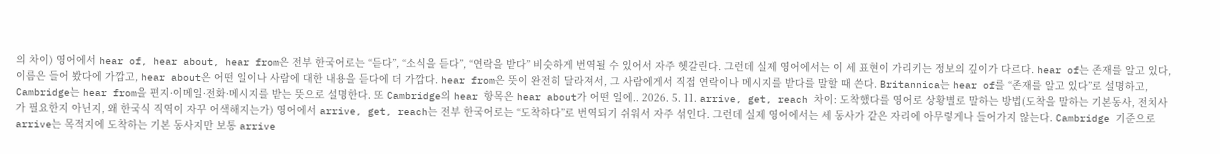의 차이) 영어에서 hear of, hear about, hear from은 전부 한국어로는 “듣다”, “소식을 듣다”, “연락을 받다” 비슷하게 번역될 수 있어서 자주 헷갈린다. 그런데 실제 영어에서는 이 세 표현이 가리키는 정보의 깊이가 다르다. hear of는 존재를 알고 있다, 이름은 들어 봤다에 가깝고, hear about은 어떤 일이나 사람에 대한 내용을 듣다에 더 가깝다. hear from은 뜻이 완전히 달라져서, 그 사람에게서 직접 연락이나 메시지를 받다를 말할 때 쓴다. Britannica는 hear of를 “존재를 알고 있다”로 설명하고, Cambridge는 hear from을 편지·이메일·전화·메시지를 받는 뜻으로 설명한다. 또 Cambridge의 hear 항목은 hear about가 어떤 일에.. 2026. 5. 11. arrive, get, reach 차이: 도착했다를 영어로 상황별로 말하는 방법(도착을 말하는 기본동사, 전치사가 필요한지 아닌지, 왜 한국식 직역이 자꾸 어색해지는가) 영어에서 arrive, get, reach는 전부 한국어로는 “도착하다”로 번역되기 쉬워서 자주 섞인다. 그런데 실제 영어에서는 세 동사가 같은 자리에 아무렇게나 들어가지 않는다. Cambridge 기준으로 arrive는 목적지에 도착하는 기본 동사지만 보통 arrive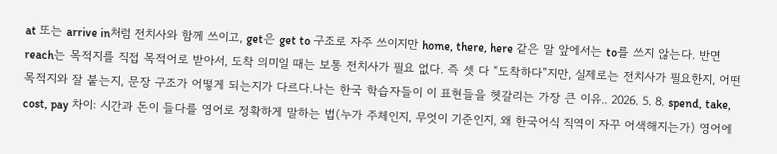at 또는 arrive in처럼 전치사와 함께 쓰이고, get은 get to 구조로 자주 쓰이지만 home, there, here 같은 말 앞에서는 to를 쓰지 않는다. 반면 reach는 목적지를 직접 목적어로 받아서, 도착 의미일 때는 보통 전치사가 필요 없다. 즉 셋 다 “도착하다”지만, 실제로는 전치사가 필요한지, 어떤 목적지와 잘 붙는지, 문장 구조가 어떻게 되는지가 다르다.나는 한국 학습자들이 이 표현들을 헷갈리는 가장 큰 이유.. 2026. 5. 8. spend, take, cost, pay 차이: 시간과 돈이 들다를 영어로 정확하게 말하는 법(누가 주체인지, 무엇이 기준인지, 왜 한국어식 직역이 자꾸 어색해지는가) 영어에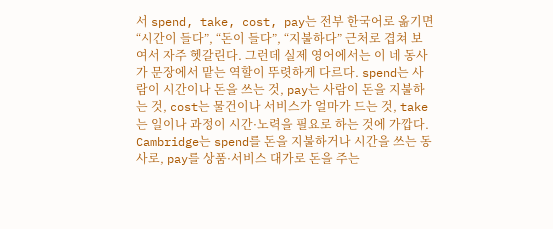서 spend, take, cost, pay는 전부 한국어로 옮기면 “시간이 들다”, “돈이 들다”, “지불하다” 근처로 겹쳐 보여서 자주 헷갈린다. 그런데 실제 영어에서는 이 네 동사가 문장에서 맡는 역할이 뚜렷하게 다르다. spend는 사람이 시간이나 돈을 쓰는 것, pay는 사람이 돈을 지불하는 것, cost는 물건이나 서비스가 얼마가 드는 것, take는 일이나 과정이 시간·노력을 필요로 하는 것에 가깝다. Cambridge는 spend를 돈을 지불하거나 시간을 쓰는 동사로, pay를 상품·서비스 대가로 돈을 주는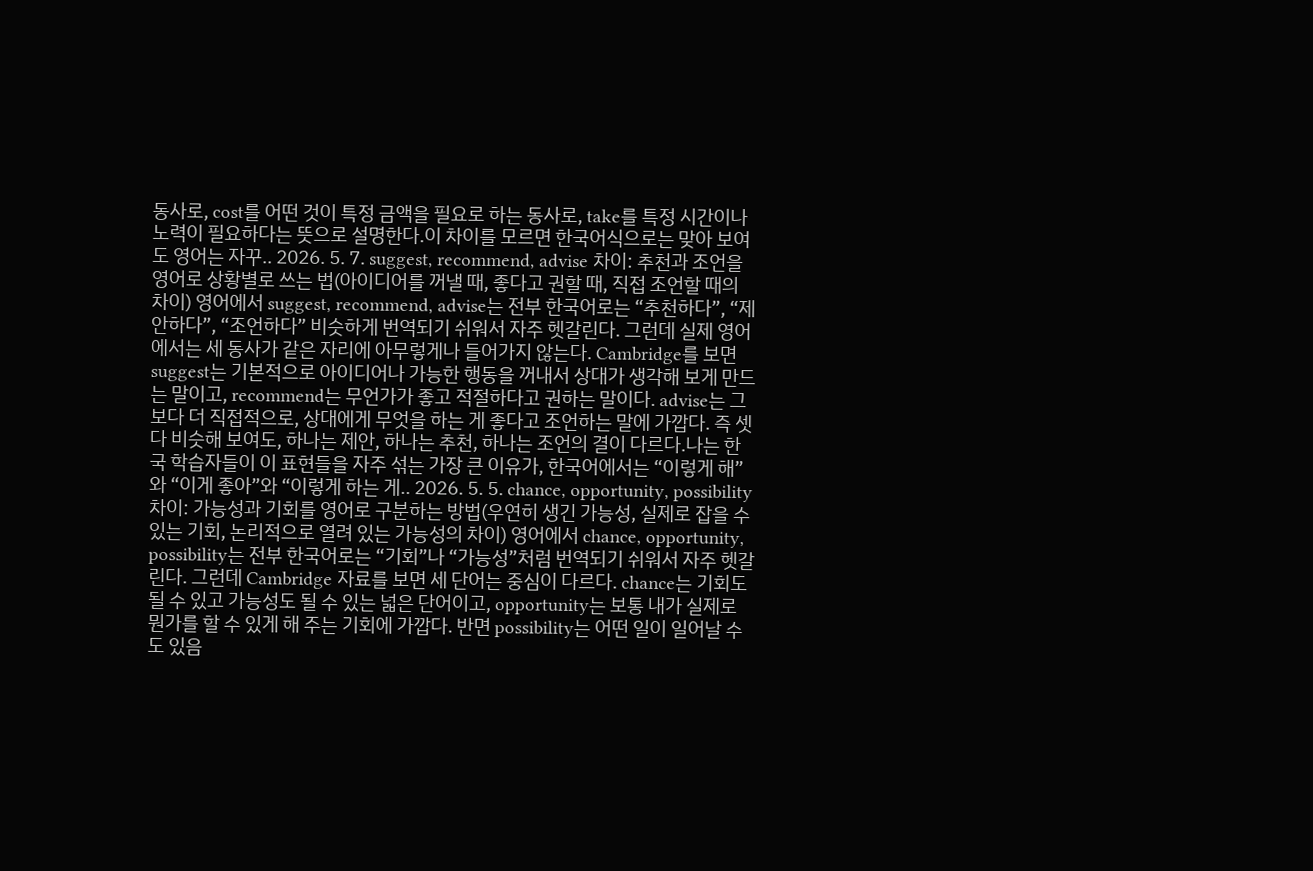동사로, cost를 어떤 것이 특정 금액을 필요로 하는 동사로, take를 특정 시간이나 노력이 필요하다는 뜻으로 설명한다.이 차이를 모르면 한국어식으로는 맞아 보여도 영어는 자꾸.. 2026. 5. 7. suggest, recommend, advise 차이: 추천과 조언을 영어로 상황별로 쓰는 법(아이디어를 꺼낼 때, 좋다고 권할 때, 직접 조언할 때의 차이) 영어에서 suggest, recommend, advise는 전부 한국어로는 “추천하다”, “제안하다”, “조언하다” 비슷하게 번역되기 쉬워서 자주 헷갈린다. 그런데 실제 영어에서는 세 동사가 같은 자리에 아무렇게나 들어가지 않는다. Cambridge를 보면 suggest는 기본적으로 아이디어나 가능한 행동을 꺼내서 상대가 생각해 보게 만드는 말이고, recommend는 무언가가 좋고 적절하다고 권하는 말이다. advise는 그보다 더 직접적으로, 상대에게 무엇을 하는 게 좋다고 조언하는 말에 가깝다. 즉 셋 다 비슷해 보여도, 하나는 제안, 하나는 추천, 하나는 조언의 결이 다르다.나는 한국 학습자들이 이 표현들을 자주 섞는 가장 큰 이유가, 한국어에서는 “이렇게 해”와 “이게 좋아”와 “이렇게 하는 게.. 2026. 5. 5. chance, opportunity, possibility 차이: 가능성과 기회를 영어로 구분하는 방법(우연히 생긴 가능성, 실제로 잡을 수 있는 기회, 논리적으로 열려 있는 가능성의 차이) 영어에서 chance, opportunity, possibility는 전부 한국어로는 “기회”나 “가능성”처럼 번역되기 쉬워서 자주 헷갈린다. 그런데 Cambridge 자료를 보면 세 단어는 중심이 다르다. chance는 기회도 될 수 있고 가능성도 될 수 있는 넓은 단어이고, opportunity는 보통 내가 실제로 뭔가를 할 수 있게 해 주는 기회에 가깝다. 반면 possibility는 어떤 일이 일어날 수도 있음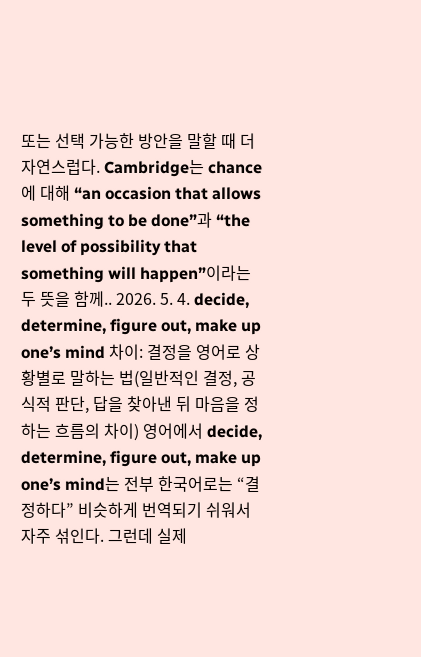또는 선택 가능한 방안을 말할 때 더 자연스럽다. Cambridge는 chance에 대해 “an occasion that allows something to be done”과 “the level of possibility that something will happen”이라는 두 뜻을 함께.. 2026. 5. 4. decide, determine, figure out, make up one’s mind 차이: 결정을 영어로 상황별로 말하는 법(일반적인 결정, 공식적 판단, 답을 찾아낸 뒤 마음을 정하는 흐름의 차이) 영어에서 decide, determine, figure out, make up one’s mind는 전부 한국어로는 “결정하다” 비슷하게 번역되기 쉬워서 자주 섞인다. 그런데 실제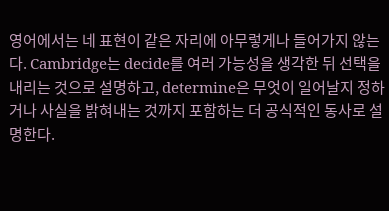영어에서는 네 표현이 같은 자리에 아무렇게나 들어가지 않는다. Cambridge는 decide를 여러 가능성을 생각한 뒤 선택을 내리는 것으로 설명하고, determine은 무엇이 일어날지 정하거나 사실을 밝혀내는 것까지 포함하는 더 공식적인 동사로 설명한다.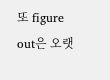또 figure out은 오랫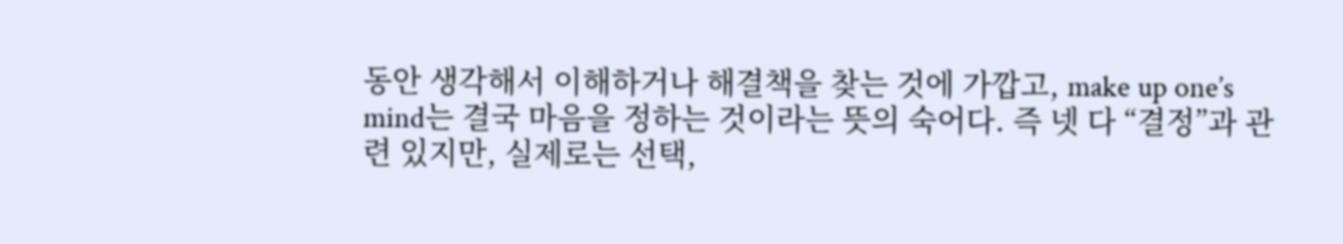동안 생각해서 이해하거나 해결책을 찾는 것에 가깝고, make up one’s mind는 결국 마음을 정하는 것이라는 뜻의 숙어다. 즉 넷 다 “결정”과 관련 있지만, 실제로는 선택,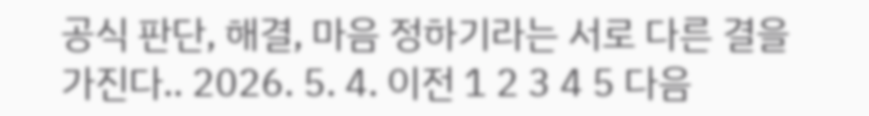공식 판단, 해결, 마음 정하기라는 서로 다른 결을 가진다.. 2026. 5. 4. 이전 1 2 3 4 5 다음